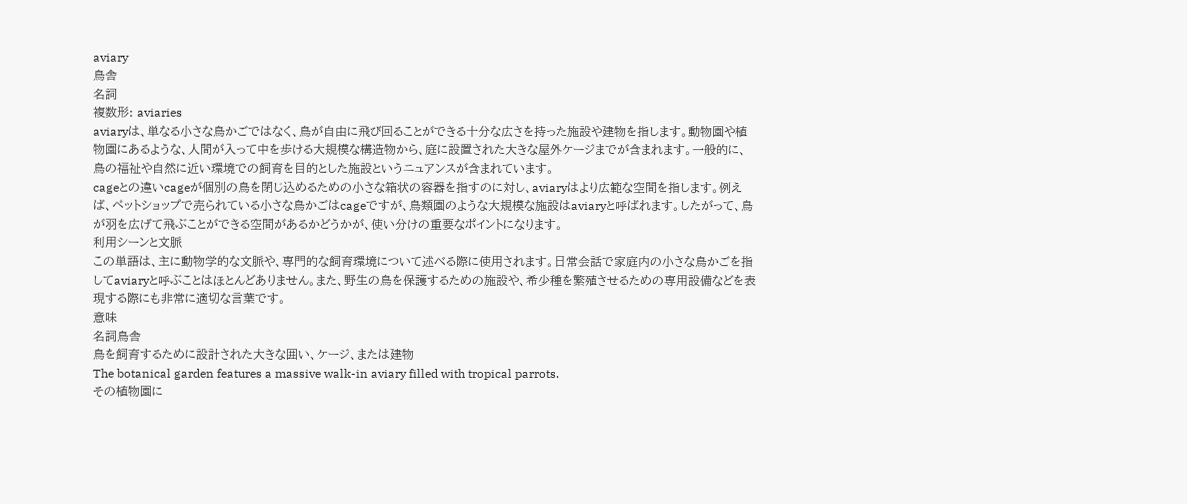aviary
鳥舎
名詞
複数形: aviaries
aviaryは、単なる小さな鳥かごではなく、鳥が自由に飛び回ることができる十分な広さを持った施設や建物を指します。動物園や植物園にあるような、人間が入って中を歩ける大規模な構造物から、庭に設置された大きな屋外ケージまでが含まれます。一般的に、鳥の福祉や自然に近い環境での飼育を目的とした施設というニュアンスが含まれています。
cageとの違いcageが個別の鳥を閉じ込めるための小さな箱状の容器を指すのに対し、aviaryはより広範な空間を指します。例えば、ペットショップで売られている小さな鳥かごはcageですが、鳥類園のような大規模な施設はaviaryと呼ばれます。したがって、鳥が羽を広げて飛ぶことができる空間があるかどうかが、使い分けの重要なポイントになります。
利用シーンと文脈
この単語は、主に動物学的な文脈や、専門的な飼育環境について述べる際に使用されます。日常会話で家庭内の小さな鳥かごを指してaviaryと呼ぶことはほとんどありません。また、野生の鳥を保護するための施設や、希少種を繁殖させるための専用設備などを表現する際にも非常に適切な言葉です。
意味
名詞鳥舎
鳥を飼育するために設計された大きな囲い、ケージ、または建物
The botanical garden features a massive walk-in aviary filled with tropical parrots.
その植物園に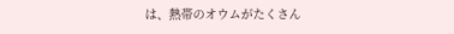は、熱帯のオウムがたくさん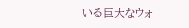いる巨大なウォ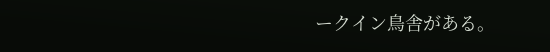ークイン鳥舎がある。